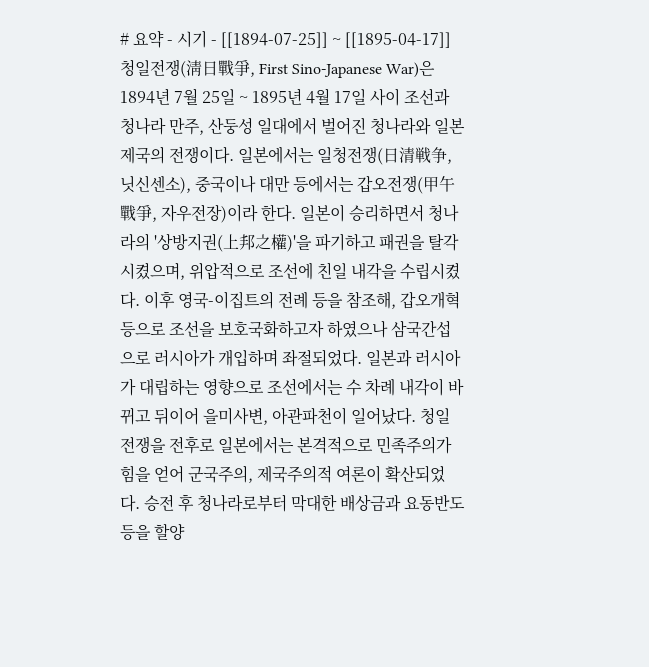# 요약 - 시기 - [[1894-07-25]] ~ [[1895-04-17]] 청일전쟁(淸日戰爭, First Sino-Japanese War)은 1894년 7월 25일 ~ 1895년 4월 17일 사이 조선과 청나라 만주, 산둥성 일대에서 벌어진 청나라와 일본 제국의 전쟁이다. 일본에서는 일청전쟁(日清戦争, 닛신센소), 중국이나 대만 등에서는 갑오전쟁(甲午戰爭, 자우전장)이라 한다. 일본이 승리하면서 청나라의 '상방지권(上邦之權)'을 파기하고 패권을 탈각시켰으며, 위압적으로 조선에 친일 내각을 수립시켰다. 이후 영국-이집트의 전례 등을 참조해, 갑오개혁 등으로 조선을 보호국화하고자 하였으나 삼국간섭으로 러시아가 개입하며 좌절되었다. 일본과 러시아가 대립하는 영향으로 조선에서는 수 차례 내각이 바뀌고 뒤이어 을미사변, 아관파천이 일어났다. 청일전쟁을 전후로 일본에서는 본격적으로 민족주의가 힘을 얻어 군국주의, 제국주의적 여론이 확산되었다. 승전 후 청나라로부터 막대한 배상금과 요동반도 등을 할양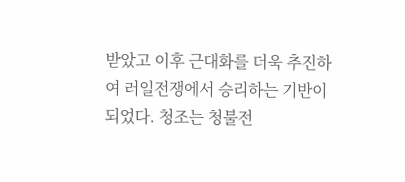받았고 이후 근대화를 더욱 추진하여 러일전쟁에서 승리하는 기반이 되었다. 청조는 청불전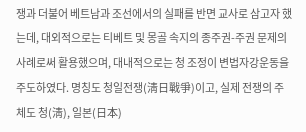쟁과 더불어 베트남과 조선에서의 실패를 반면 교사로 삼고자 했는데, 대외적으로는 티베트 및 몽골 속지의 종주권-주권 문제의 사례로써 활용했으며, 대내적으로는 청 조정이 변법자강운동을 주도하였다. 명칭도 청일전쟁(淸日戰爭)이고, 실제 전쟁의 주체도 청(淸), 일본(日本)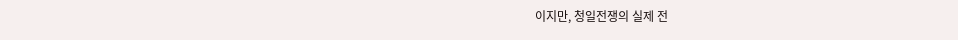이지만, 청일전쟁의 실제 전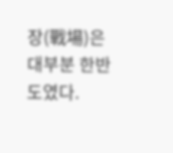장(戰場)은 대부분 한반도였다.